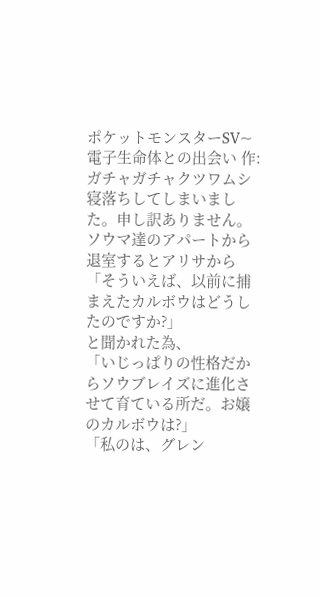ポケットモンスターSV~電子生命体との出会い 作:ガチャガチャクツワムシ
寝落ちしてしまいました。申し訳ありません。
ソウマ達のアパートから退室するとアリサから
「そういえば、以前に捕まえたカルボウはどうしたのですか?」
と聞かれた為、
「いじっぱりの性格だからソウブレイズに進化させて育ている所だ。お嬢のカルボウは?」
「私のは、グレン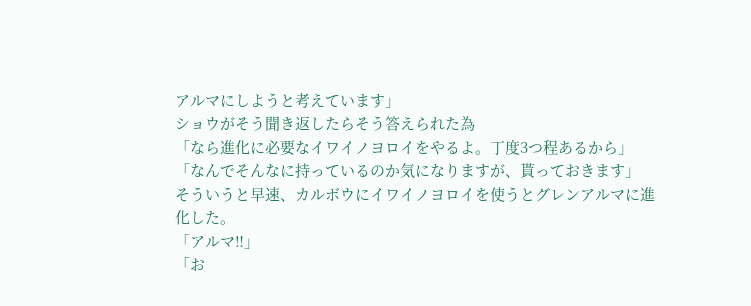アルマにしようと考えています」
ショウがそう聞き返したらそう答えられた為
「なら進化に必要なイワイノヨロイをやるよ。丁度3つ程あるから」
「なんでそんなに持っているのか気になりますが、貰っておきます」
そういうと早速、カルボウにイワイノヨロイを使うとグレンアルマに進化した。
「アルマ‼」
「お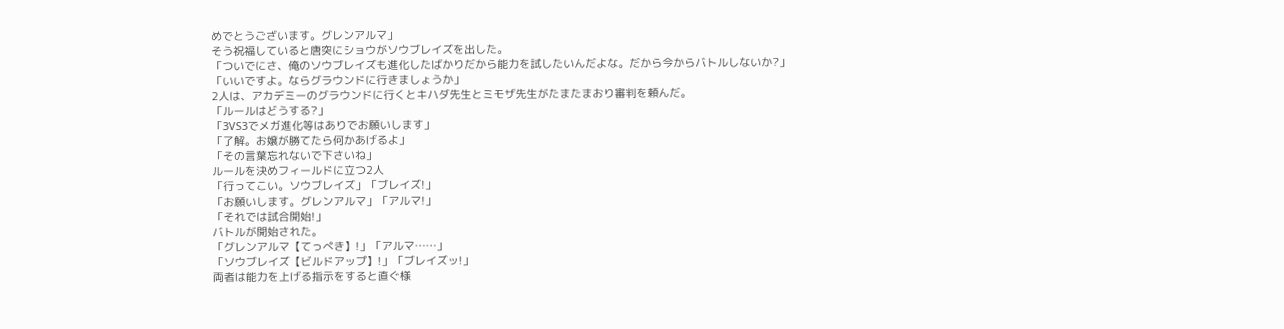めでとうございます。グレンアルマ」
そう祝福していると唐突にショウがソウブレイズを出した。
「ついでにさ、俺のソウブレイズも進化したばかりだから能力を試したいんだよな。だから今からバトルしないか?」
「いいですよ。ならグラウンドに行きましょうか」
2人は、アカデミーのグラウンドに行くとキハダ先生とミモザ先生がたまたまおり審判を頼んだ。
「ルールはどうする?」
「3VS3でメガ進化等はありでお願いします」
「了解。お嬢が勝てたら何かあげるよ」
「その言葉忘れないで下さいね」
ルールを決めフィールドに立つ2人
「行ってこい。ソウブレイズ」「ブレイズ!」
「お願いします。グレンアルマ」「アルマ!」
「それでは試合開始!」
バトルが開始された。
「グレンアルマ【てっぺき】!」「アルマ……」
「ソウブレイズ【ビルドアップ】!」「ブレイズッ!」
両者は能力を上げる指示をすると直ぐ様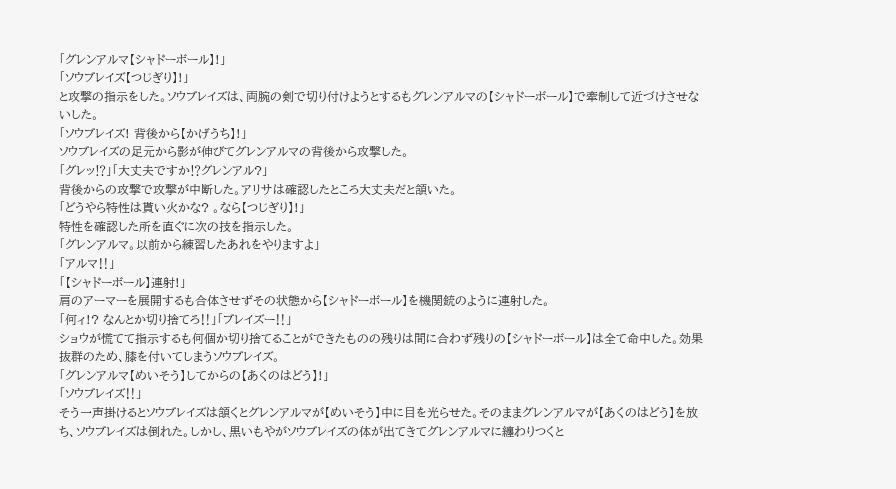「グレンアルマ【シャドーボール】!」
「ソウブレイズ【つじぎり】!」
と攻撃の指示をした。ソウブレイズは、両腕の剣で切り付けようとするもグレンアルマの【シャドーボール】で牽制して近づけさせないした。
「ソウブレイズ! 背後から【かげうち】!」
ソウブレイズの足元から影が伸びてグレンアルマの背後から攻撃した。
「グレッ⁉」「大丈夫ですか⁉グレンアル?」
背後からの攻撃で攻撃が中断した。アリサは確認したところ大丈夫だと頷いた。
「どうやら特性は貰い火かな? 。なら【つじぎり】!」
特性を確認した所を直ぐに次の技を指示した。
「グレンアルマ。以前から練習したあれをやりますよ」
「アルマ‼」
「【シャドーボール】連射!」
肩のアーマーを展開するも合体させずその状態から【シャドーボール】を機関銃のように連射した。
「何ィ!? なんとか切り捨てろ‼」「ブレイズー‼」
ショウが慌てて指示するも何個か切り捨てることができたものの残りは間に合わず残りの【シャドーボール】は全て命中した。効果抜群のため、膝を付いてしまうソウブレイズ。
「グレンアルマ【めいそう】してからの【あくのはどう】!」
「ソウブレイズ‼」
そう一声掛けるとソウブレイズは頷くとグレンアルマが【めいそう】中に目を光らせた。そのままグレンアルマが【あくのはどう】を放ち、ソウブレイズは倒れた。しかし、黒いもやがソウブレイズの体が出てきてグレンアルマに纏わりつくと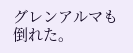グレンアルマも倒れた。